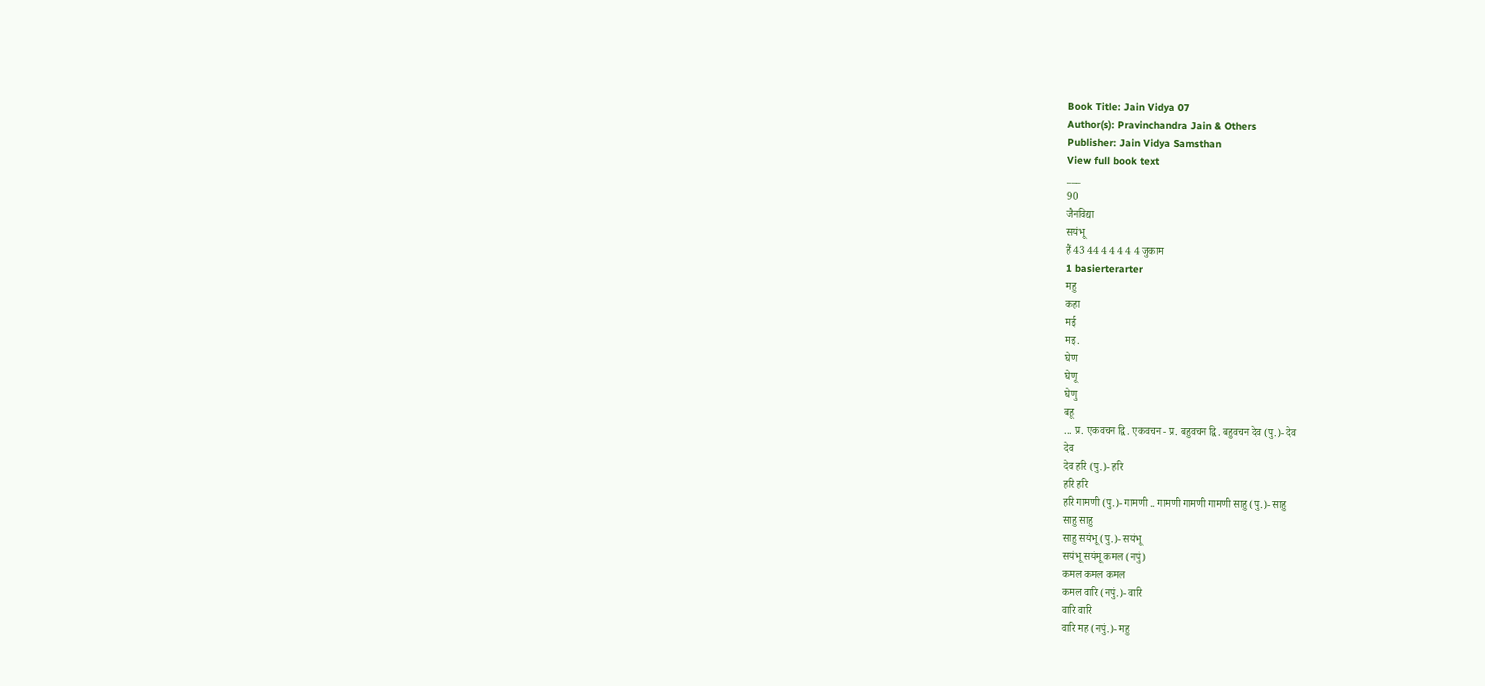Book Title: Jain Vidya 07
Author(s): Pravinchandra Jain & Others
Publisher: Jain Vidya Samsthan
View full book text
___
90
जैनविद्या
सयंभू
हैं 43 44 4 4 4 4 4 जुकाम
1 basierterarter
महु
कहा
मई
मइ.
घेण
घेणू
घेणु
बहू
... प्र. एकवचन द्वि. एकवचन - प्र. बहुवचन द्वि. बहुवचन देव (पु.)- देव
देव
देव हरि (पु.)- हरि
हरि हरि
हरि गामणी (पु.)- गामणी .. गामणी गामणी गामणी साहु (पु.)- साहु
साहु साहु
साहु सयंभू (पु.)- सयंभू
सयंभू सयंमू कमल (नपुं)
कमल कमल कमल
कमल वारि (नपुं.)- वारि
वारि वारि
वारि मह (नपुं.)- महु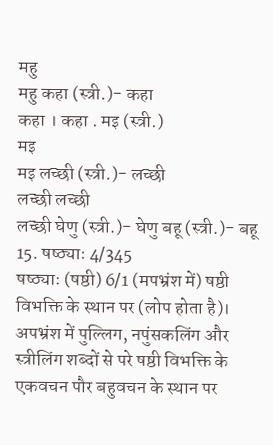महु
महु कहा (स्त्री.)- कहा
कहा । कहा . मइ (स्त्री.)
मइ
मइ लच्छी (स्त्री.)- लच्छी
लच्छी लच्छी
लच्छी घेणु (स्त्री.)- घेणु बहू (स्त्री.)- बहू 15. षष्ठ्याः 4/345
षष्ठ्याः (षष्ठी) 6/1 (मपभ्रंश में) षष्ठी विभक्ति के स्थान पर (लोप होता है)। अपभ्रंश में पुल्लिग, नपुंसकलिंग और स्त्रीलिंग शब्दों से परे षष्ठी विभक्ति के एकवचन पौर बहुवचन के स्थान पर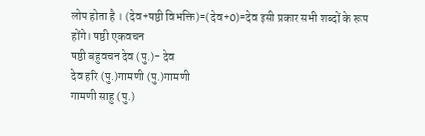लोप होता है । (देव+षष्ठी विभक्ति)=(देव+0)=देव इसी प्रकार सभी शब्दों के रूप होंगे। षष्ठी एकवचन
षष्ठी बहुवचन देव (पु.)- देव
देव हरि (पु.)गामणी (पु.)गामणी
गामणी साहु (पु.)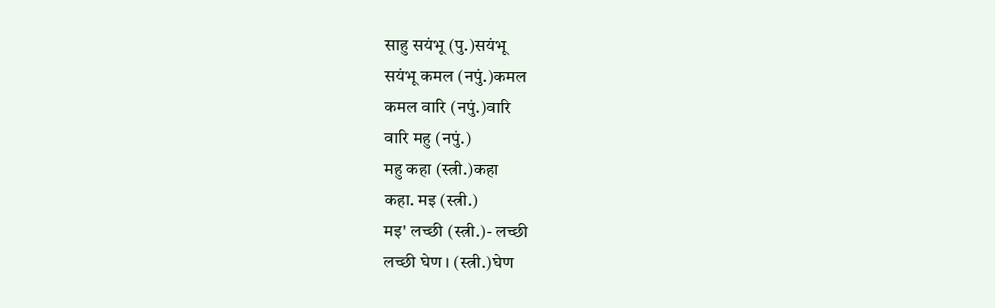साहु सयंभू (पु.)सयंभू
सयंभू कमल (नपुं.)कमल
कमल वारि (नपुं.)वारि
वारि महु (नपुं.)
महु कहा (स्त्री.)कहा
कहा. मइ (स्त्री.)
मइ' लच्छी (स्त्री.)- लच्छी
लच्छी घेण । (स्त्री.)घेण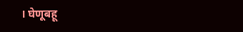। घेणूबहू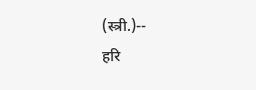(स्त्री.)--
हरि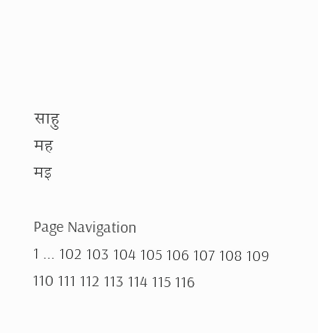साहु
मह
मइ

Page Navigation
1 ... 102 103 104 105 106 107 108 109 110 111 112 113 114 115 116